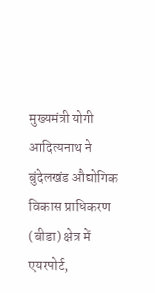मुख्यमंत्री योगी आदित्यनाथ ने बुंदेलखंड औद्योगिक विकास प्राधिकरण (बीडा) क्षेत्र में एयरपोर्ट,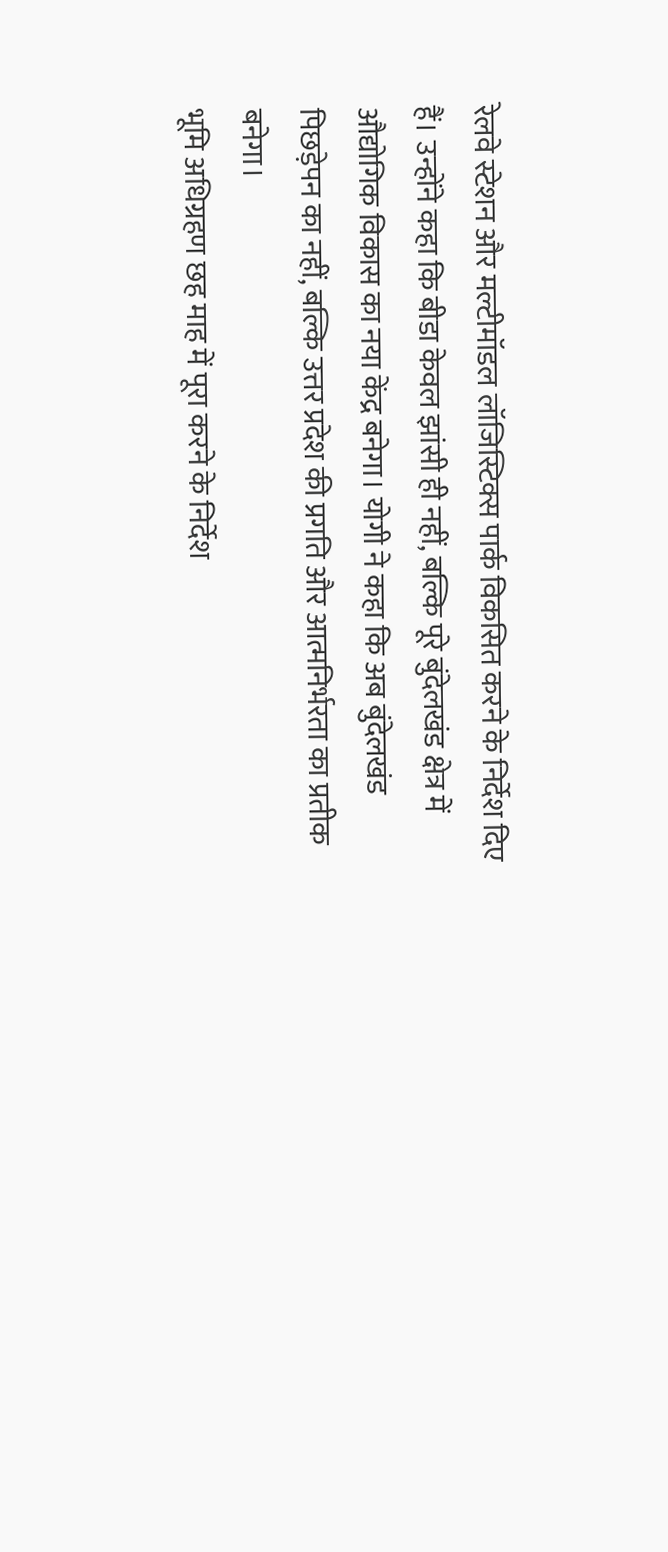रेलवे स्टेशन और मल्टीमॉडल लॉजिस्टिक्स पार्क विकसित करने के निर्देश दिए हैं। उन्होंने कहा कि बीडा केवल झांसी ही नहीं, बल्कि पूरे बुंदेलखंड क्षेत्र में औद्योगिक विकास का नया केंद्र बनेगा। योगी ने कहा कि अब बुंदेलखंड पिछड़ेपन का नहीं, बल्कि उत्तर प्रदेश की प्रगति और आत्मनिर्भरता का प्रतीक बनेगा।
भूमि अधिग्रहण छह माह में पूरा करने के निर्देश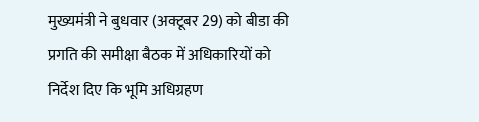मुख्यमंत्री ने बुधवार (अक्टूबर 29) को बीडा की प्रगति की समीक्षा बैठक में अधिकारियों को निर्देश दिए कि भूमि अधिग्रहण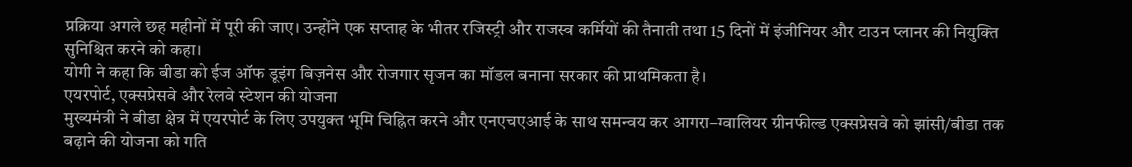प्रक्रिया अगले छह महीनों में पूरी की जाए। उन्होंने एक सप्ताह के भीतर रजिस्ट्री और राजस्व कर्मियों की तैनाती तथा 15 दिनों में इंजीनियर और टाउन प्लानर की नियुक्ति सुनिश्चित करने को कहा।
योगी ने कहा कि बीडा को ईज ऑफ डूइंग बिज़नेस और रोजगार सृजन का मॉडल बनाना सरकार की प्राथमिकता है।
एयरपोर्ट, एक्सप्रेसवे और रेलवे स्टेशन की योजना
मुख्यमंत्री ने बीडा क्षेत्र में एयरपोर्ट के लिए उपयुक्त भूमि चिह्नित करने और एनएचएआई के साथ समन्वय कर आगरा–ग्वालियर ग्रीनफील्ड एक्सप्रेसवे को झांसी/बीडा तक बढ़ाने की योजना को गति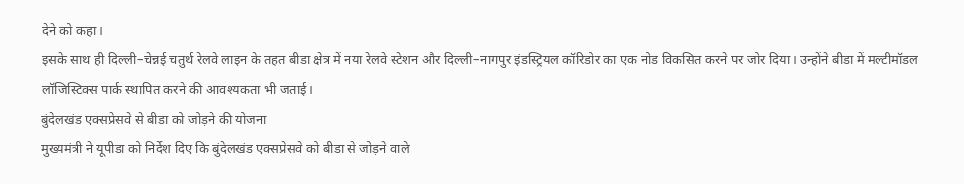देने को कहा।
इसके साथ ही दिल्ली–चेन्नई चतुर्थ रेलवे लाइन के तहत बीडा क्षेत्र में नया रेलवे स्टेशन और दिल्ली–नागपुर इंडस्ट्रियल कॉरिडोर का एक नोड विकसित करने पर जोर दिया। उन्होंने बीडा में मल्टीमॉडल लॉजिस्टिक्स पार्क स्थापित करने की आवश्यकता भी जताई।
बुंदेलखंड एक्सप्रेसवे से बीडा को जोड़ने की योजना
मुख्यमंत्री ने यूपीडा को निर्देश दिए कि बुंदेलखंड एक्सप्रेसवे को बीडा से जोड़ने वाले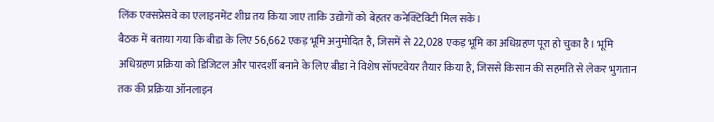लिंक एक्सप्रेसवे का एलाइनमेंट शीघ्र तय किया जाए ताकि उद्योगों को बेहतर कनेक्टिविटी मिल सके।
बैठक में बताया गया कि बीडा के लिए 56,662 एकड़ भूमि अनुमोदित है, जिसमें से 22,028 एकड़ भूमि का अधिग्रहण पूरा हो चुका है। भूमि अधिग्रहण प्रक्रिया को डिजिटल और पारदर्शी बनाने के लिए बीडा ने विशेष सॉफ्टवेयर तैयार किया है, जिससे किसान की सहमति से लेकर भुगतान तक की प्रक्रिया ऑनलाइन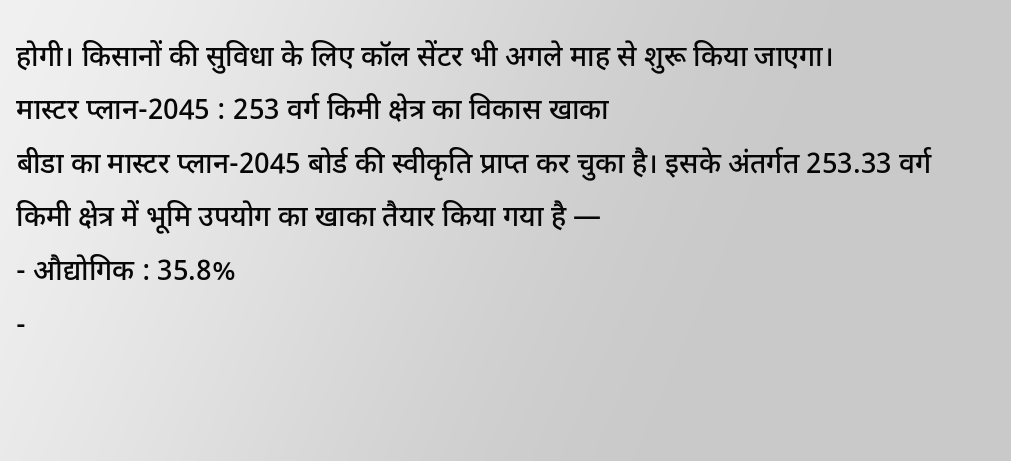होगी। किसानों की सुविधा के लिए कॉल सेंटर भी अगले माह से शुरू किया जाएगा।
मास्टर प्लान-2045 : 253 वर्ग किमी क्षेत्र का विकास खाका
बीडा का मास्टर प्लान-2045 बोर्ड की स्वीकृति प्राप्त कर चुका है। इसके अंतर्गत 253.33 वर्ग किमी क्षेत्र में भूमि उपयोग का खाका तैयार किया गया है —
- औद्योगिक : 35.8%
-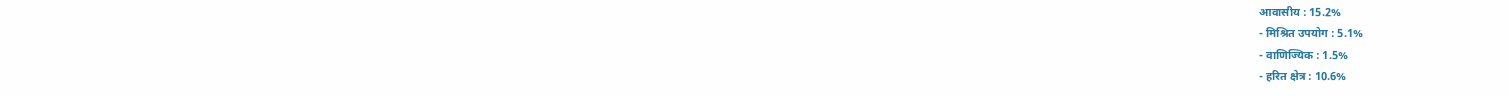आवासीय : 15.2%
- मिश्रित उपयोग : 5.1%
- वाणिज्यिक : 1.5%
- हरित क्षेत्र : 10.6%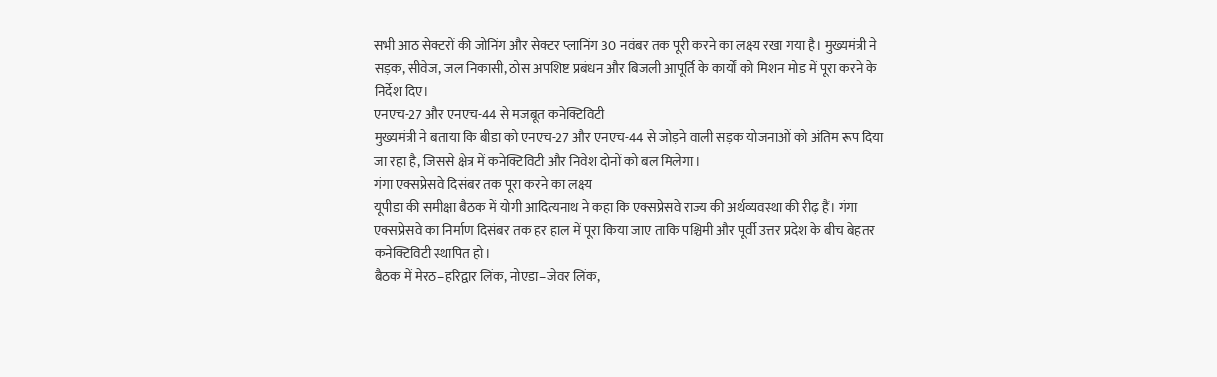सभी आठ सेक्टरों की जोनिंग और सेक्टर प्लानिंग 30 नवंबर तक पूरी करने का लक्ष्य रखा गया है। मुख्यमंत्री ने सड़क, सीवेज, जल निकासी, ठोस अपशिष्ट प्रबंधन और बिजली आपूर्ति के कार्यों को मिशन मोड में पूरा करने के निर्देश दिए।
एनएच-27 और एनएच-44 से मजबूत कनेक्टिविटी
मुख्यमंत्री ने बताया कि बीडा को एनएच-27 और एनएच-44 से जोड़ने वाली सड़क योजनाओं को अंतिम रूप दिया जा रहा है, जिससे क्षेत्र में कनेक्टिविटी और निवेश दोनों को बल मिलेगा।
गंगा एक्सप्रेसवे दिसंबर तक पूरा करने का लक्ष्य
यूपीडा की समीक्षा बैठक में योगी आदित्यनाथ ने कहा कि एक्सप्रेसवे राज्य की अर्थव्यवस्था की रीढ़ हैं। गंगा एक्सप्रेसवे का निर्माण दिसंबर तक हर हाल में पूरा किया जाए ताकि पश्चिमी और पूर्वी उत्तर प्रदेश के बीच बेहतर कनेक्टिविटी स्थापित हो।
बैठक में मेरठ–हरिद्वार लिंक, नोएडा–जेवर लिंक,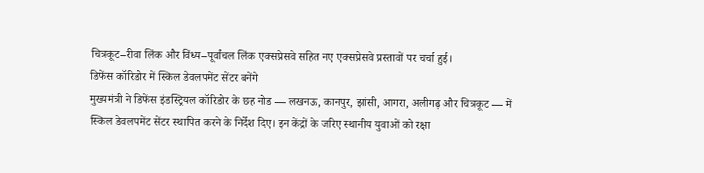चित्रकूट–रीवा लिंक और विंध्य–पूर्वांचल लिंक एक्सप्रेसवे सहित नए एक्सप्रेसवे प्रस्तावों पर चर्चा हुई।
डिफेंस कॉरिडोर में स्किल डेवलपमेंट सेंटर बनेंगे
मुख्यमंत्री ने डिफेंस इंडस्ट्रियल कॉरिडोर के छह नोड — लखनऊ, कानपुर, झांसी, आगरा, अलीगढ़ और चित्रकूट — में स्किल डेवलपमेंट सेंटर स्थापित करने के निर्देश दिए। इन केंद्रों के जरिए स्थानीय युवाओं को रक्षा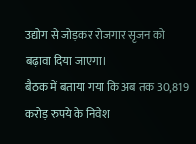उद्योग से जोड़कर रोजगार सृजन को बढ़ावा दिया जाएगा।
बैठक में बताया गया कि अब तक 30,819 करोड़ रुपये के निवेश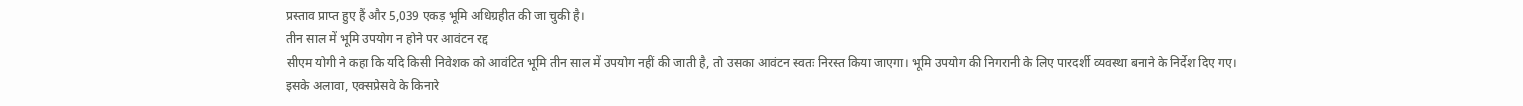प्रस्ताव प्राप्त हुए हैं और 5,039 एकड़ भूमि अधिग्रहीत की जा चुकी है।
तीन साल में भूमि उपयोग न होने पर आवंटन रद्द
सीएम योगी ने कहा कि यदि किसी निवेशक को आवंटित भूमि तीन साल में उपयोग नहीं की जाती है, तो उसका आवंटन स्वतः निरस्त किया जाएगा। भूमि उपयोग की निगरानी के लिए पारदर्शी व्यवस्था बनाने के निर्देश दिए गए।
इसके अलावा, एक्सप्रेसवे के किनारे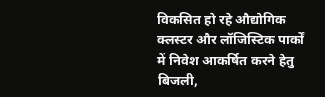विकसित हो रहे औद्योगिक क्लस्टर और लॉजिस्टिक पार्कों में निवेश आकर्षित करने हेतु बिजली,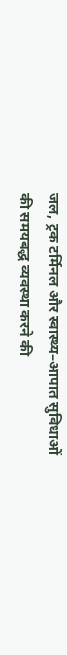जल, ट्रक टर्मिनल और स्वास्थ्य–आपात सुविधाओं की समयबद्ध व्यवस्था करने की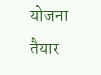योजना तैयार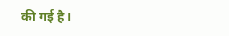की गई है।